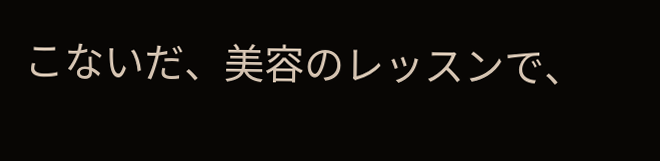こないだ、美容のレッスンで、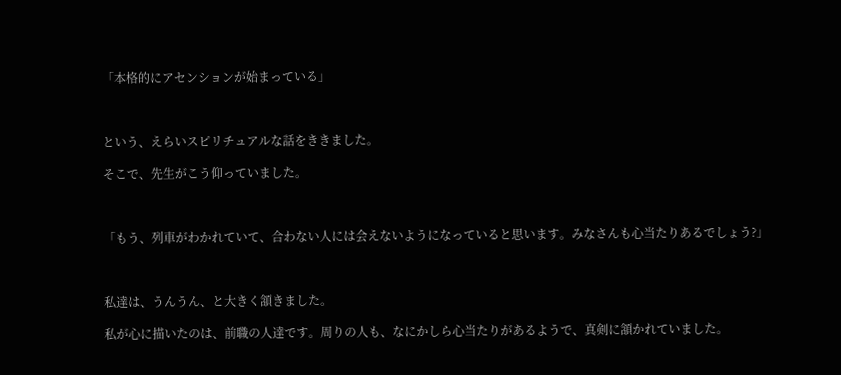「本格的にアセンションが始まっている」



という、えらいスピリチュアルな話をききました。

そこで、先生がこう仰っていました。



「もう、列車がわかれていて、合わない人には会えないようになっていると思います。みなさんも心当たりあるでしょう?」



私達は、うんうん、と大きく頷きました。

私が心に描いたのは、前職の人達です。周りの人も、なにかしら心当たりがあるようで、真剣に頷かれていました。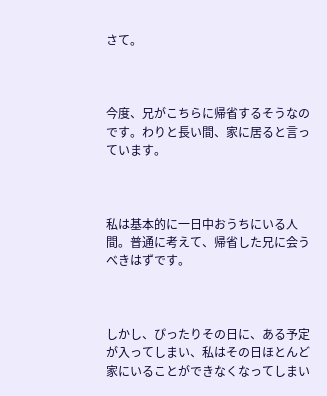さて。



今度、兄がこちらに帰省するそうなのです。わりと長い間、家に居ると言っています。



私は基本的に一日中おうちにいる人間。普通に考えて、帰省した兄に会うべきはずです。



しかし、ぴったりその日に、ある予定が入ってしまい、私はその日ほとんど家にいることができなくなってしまい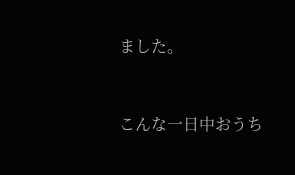ました。



こんな一日中おうち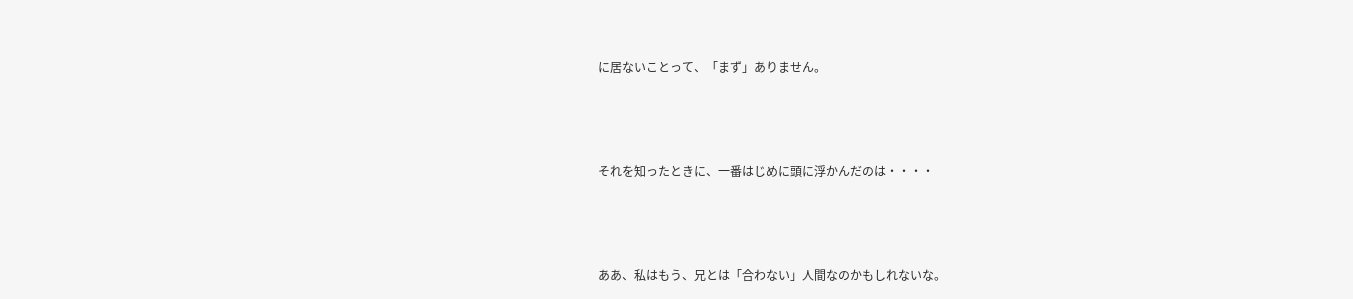に居ないことって、「まず」ありません。





それを知ったときに、一番はじめに頭に浮かんだのは・・・・





ああ、私はもう、兄とは「合わない」人間なのかもしれないな。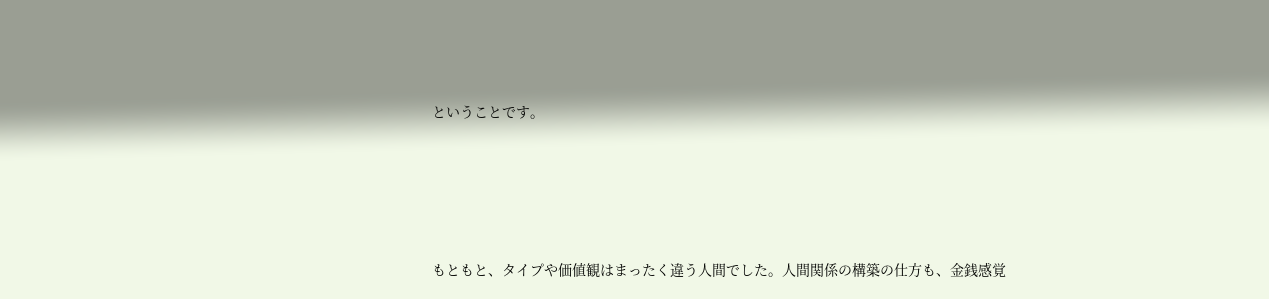ということです。





もともと、タイプや価値観はまったく違う人間でした。人間関係の構築の仕方も、金銭感覚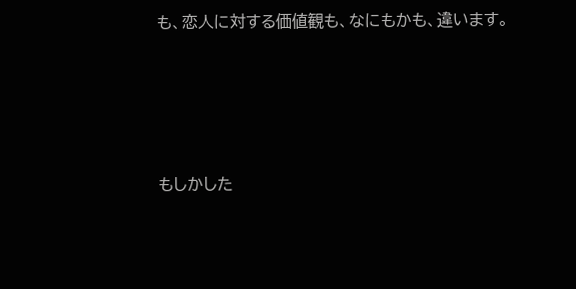も、恋人に対する価値観も、なにもかも、違います。





もしかした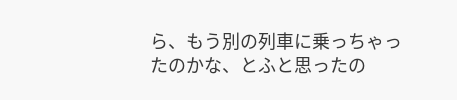ら、もう別の列車に乗っちゃったのかな、とふと思ったの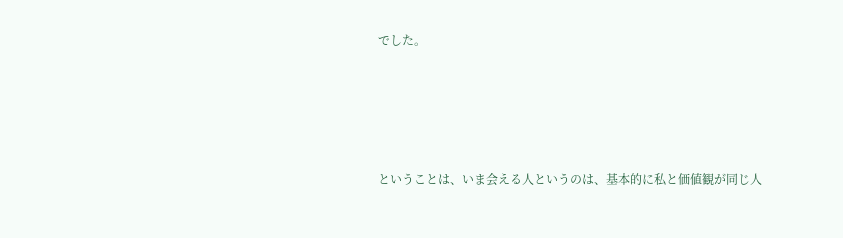でした。





ということは、いま会える人というのは、基本的に私と価値観が同じ人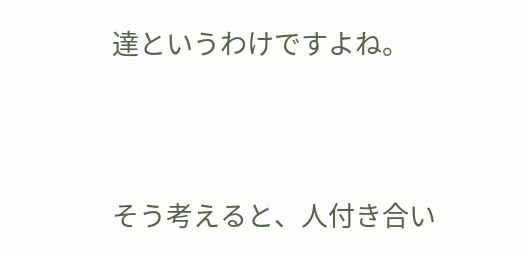達というわけですよね。



そう考えると、人付き合い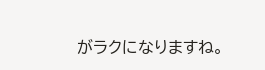がラクになりますね。